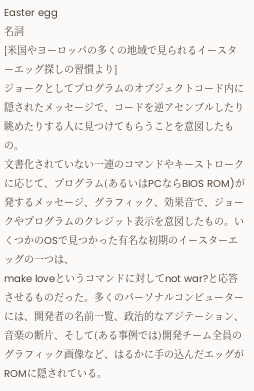Easter egg
名詞
[米国やヨーロッパの多くの地域で見られるイースターエッグ探しの習慣より]
ジョークとしてプログラムのオブジェクトコード内に隠されたメッセージで、コードを逆アセンブルしたり眺めたりする人に見つけてもらうことを意図したもの。
文書化されていない一連のコマンドやキーストロークに応じて、プログラム(あるいはPCならBIOS ROM)が発するメッセージ、グラフィック、効果音で、ジョークやプログラムのクレジット表示を意図したもの。いくつかのOSで見つかった有名な初期のイースターエッグの一つは、
make loveというコマンドに対してnot war?と応答させるものだった。多くのパーソナルコンピューターには、開発者の名前一覧、政治的なアジテーション、音楽の断片、そして(ある事例では)開発チーム全員のグラフィック画像など、はるかに手の込んだエッグがROMに隠されている。